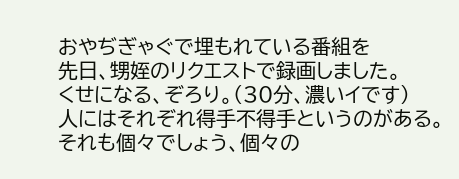おやぢぎゃぐで埋もれている番組を
先日、甥姪のリクエストで録画しました。
くせになる、ぞろり。(30分、濃いイです)
人にはそれぞれ得手不得手というのがある。
それも個々でしょう、個々の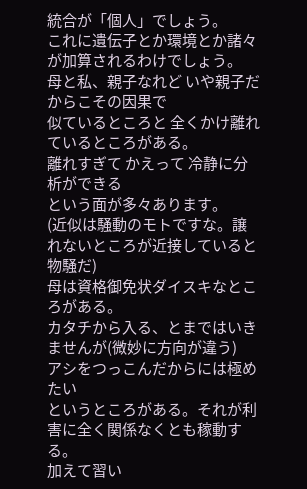統合が「個人」でしょう。
これに遺伝子とか環境とか諸々が加算されるわけでしょう。
母と私、親子なれど いや親子だからこその因果で
似ているところと 全くかけ離れているところがある。
離れすぎて かえって 冷静に分析ができる
という面が多々あります。
(近似は騒動のモトですな。譲れないところが近接していると物騒だ)
母は資格御免状ダイスキなところがある。
カタチから入る、とまではいきませんが(微妙に方向が違う)
アシをつっこんだからには極めたい
というところがある。それが利害に全く関係なくとも稼動する。
加えて習い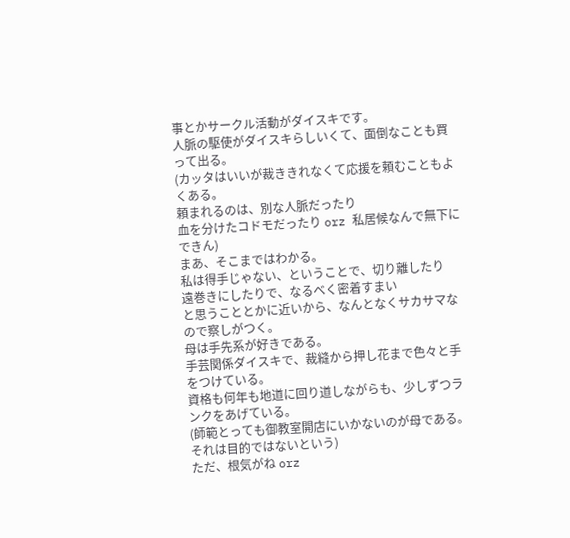事とかサークル活動がダイスキです。
人脈の駆使がダイスキらしいくて、面倒なことも買って出る。
(カッタはいいが裁ききれなくて応援を頼むこともよくある。
頼まれるのは、別な人脈だったり
血を分けたコドモだったり orz 私居候なんで無下にできん)
まあ、そこまではわかる。
私は得手じゃない、ということで、切り離したり
遠巻きにしたりで、なるべく密着すまい
と思うこととかに近いから、なんとなくサカサマなので察しがつく。
母は手先系が好きである。
手芸関係ダイスキで、裁縫から押し花まで色々と手をつけている。
資格も何年も地道に回り道しながらも、少しずつランクをあげている。
(師範とっても御教室開店にいかないのが母である。それは目的ではないという)
ただ、根気がね orz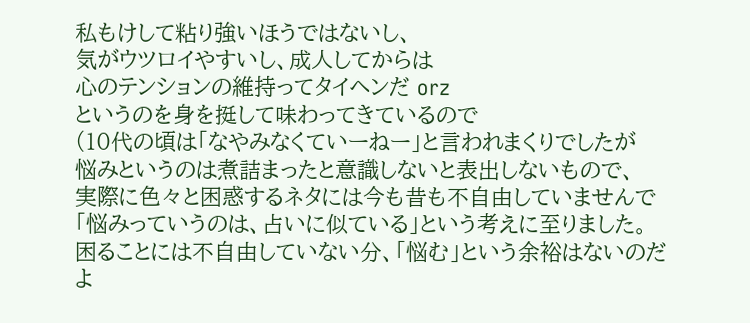私もけして粘り強いほうではないし、
気がウツロイやすいし、成人してからは
心のテンションの維持ってタイヘンだ orz
というのを身を挺して味わってきているので
(10代の頃は「なやみなくていーねー」と言われまくりでしたが
悩みというのは煮詰まったと意識しないと表出しないもので、
実際に色々と困惑するネタには今も昔も不自由していませんで
「悩みっていうのは、占いに似ている」という考えに至りました。
困ることには不自由していない分、「悩む」という余裕はないのだよ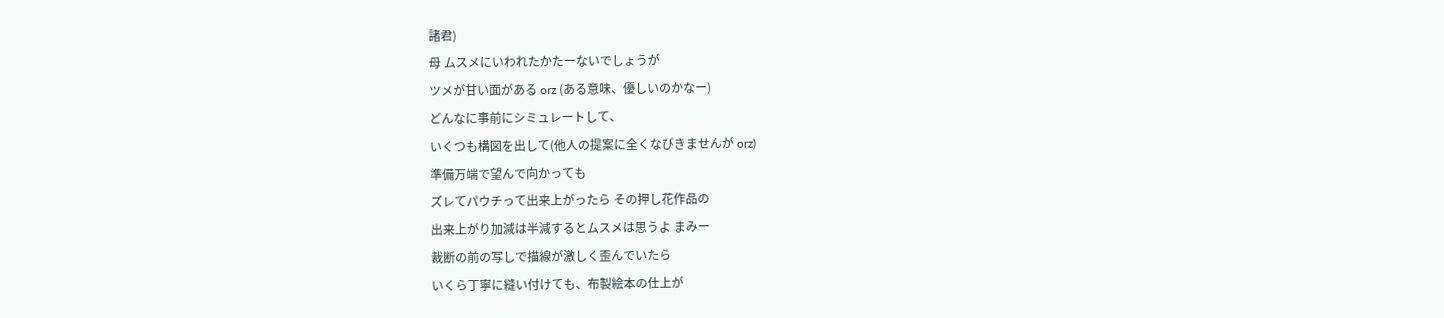諸君)
母 ムスメにいわれたかたーないでしょうが
ツメが甘い面がある orz (ある意味、優しいのかなー)
どんなに事前にシミュレートして、
いくつも構図を出して(他人の提案に全くなびきませんが orz)
準備万端で望んで向かっても
ズレてパウチって出来上がったら その押し花作品の
出来上がり加減は半減するとムスメは思うよ まみー
裁断の前の写しで描線が激しく歪んでいたら
いくら丁寧に縫い付けても、布製絵本の仕上が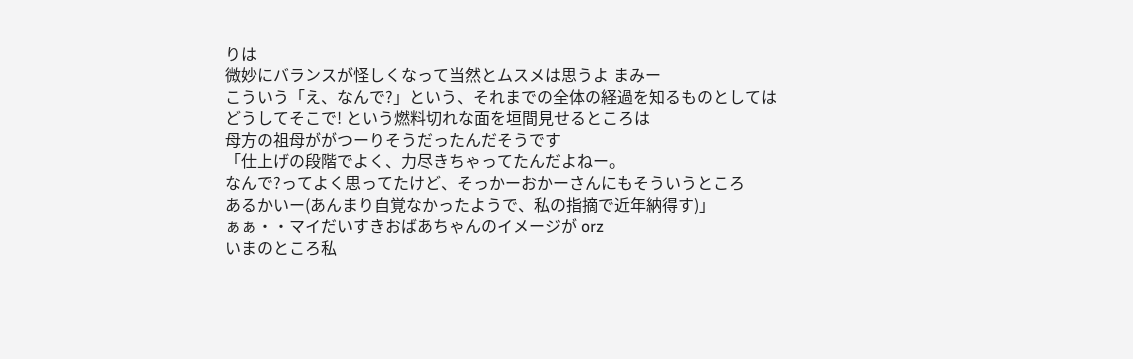りは
微妙にバランスが怪しくなって当然とムスメは思うよ まみー
こういう「え、なんで?」という、それまでの全体の経過を知るものとしては
どうしてそこで! という燃料切れな面を垣間見せるところは
母方の祖母ががつーりそうだったんだそうです
「仕上げの段階でよく、力尽きちゃってたんだよねー。
なんで?ってよく思ってたけど、そっかーおかーさんにもそういうところ
あるかいー(あんまり自覚なかったようで、私の指摘で近年納得す)」
ぁぁ・・マイだいすきおばあちゃんのイメージが orz
いまのところ私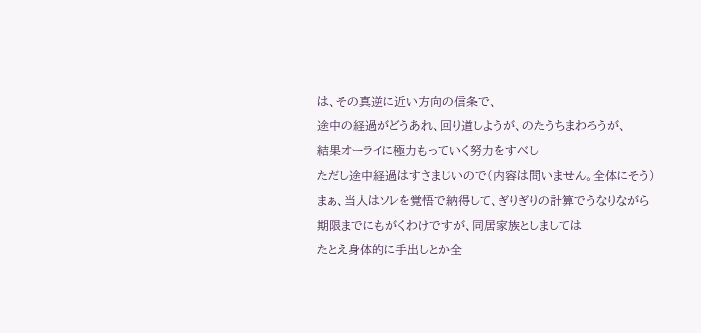は、その真逆に近い方向の信条で、
途中の経過がどうあれ、回り道しようが、のたうちまわろうが、
結果オーライに極力もっていく努力をすべし
ただし途中経過はすさまじいので(内容は問いません。全体にそう)
まぁ、当人はソレを覚悟で納得して、ぎりぎりの計算でうなりながら
期限までにもがくわけですが、同居家族としましては
たとえ身体的に手出しとか全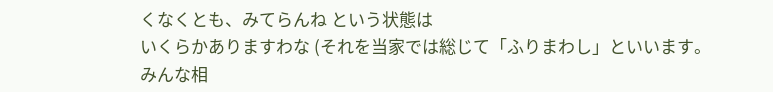くなくとも、みてらんね という状態は
いくらかありますわな (それを当家では総じて「ふりまわし」といいます。
みんな相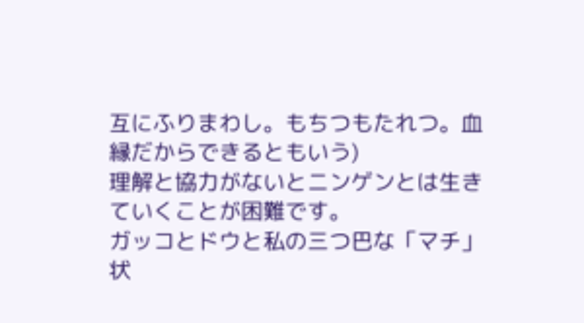互にふりまわし。もちつもたれつ。血縁だからできるともいう)
理解と協力がないとニンゲンとは生きていくことが困難です。
ガッコとドウと私の三つ巴な「マチ」状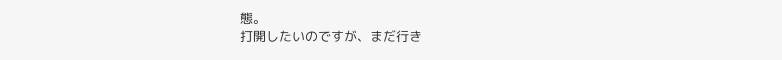態。
打開したいのですが、まだ行き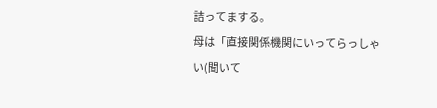詰ってまする。
母は「直接関係機関にいってらっしゃい(聞いて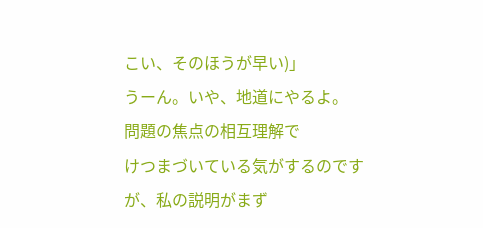こい、そのほうが早い)」
うーん。いや、地道にやるよ。 問題の焦点の相互理解で
けつまづいている気がするのですが、私の説明がまず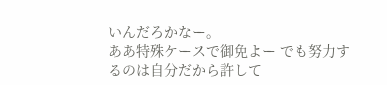いんだろかなー。
ああ特殊ケースで御免よー でも努力するのは自分だから許して